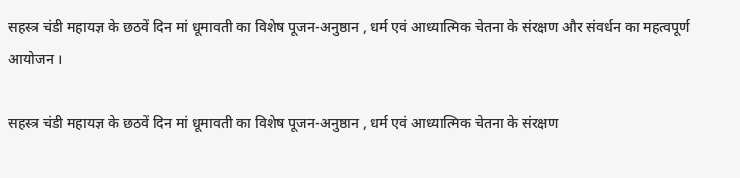सहस्त्र चंडी महायज्ञ के छठवें दिन मां धूमावती का विशेष पूजन-अनुष्ठान , धर्म एवं आध्यात्मिक चेतना के संरक्षण और संवर्धन का महत्वपूर्ण आयोजन ।

सहस्त्र चंडी महायज्ञ के छठवें दिन मां धूमावती का विशेष पूजन-अनुष्ठान , धर्म एवं आध्यात्मिक चेतना के संरक्षण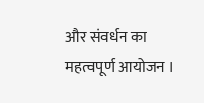और संवर्धन का महत्वपूर्ण आयोजन ।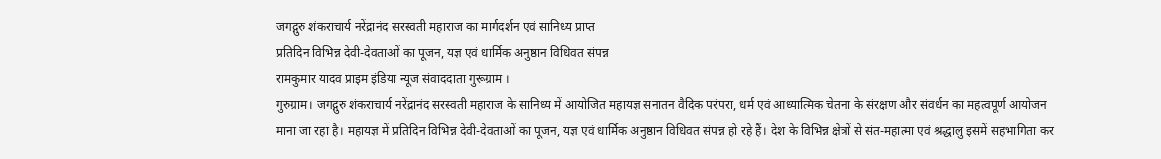जगद्गुरु शंकराचार्य नरेंद्रानंद सरस्वती महाराज का मार्गदर्शन एवं सानिध्य प्राप्त
प्रतिदिन विभिन्न देवी-देवताओं का पूजन, यज्ञ एवं धार्मिक अनुष्ठान विधिवत संपन्न
रामकुमार यादव प्राइम इंडिया न्यूज संवाददाता गुरूग्राम ।
गुरुग्राम। जगद्गुरु शंकराचार्य नरेंद्रानंद सरस्वती महाराज के सानिध्य में आयोजित महायज्ञ सनातन वैदिक परंपरा, धर्म एवं आध्यात्मिक चेतना के संरक्षण और संवर्धन का महत्वपूर्ण आयोजन माना जा रहा है। महायज्ञ में प्रतिदिन विभिन्न देवी-देवताओं का पूजन, यज्ञ एवं धार्मिक अनुष्ठान विधिवत संपन्न हो रहे हैं। देश के विभिन्न क्षेत्रों से संत-महात्मा एवं श्रद्धालु इसमें सहभागिता कर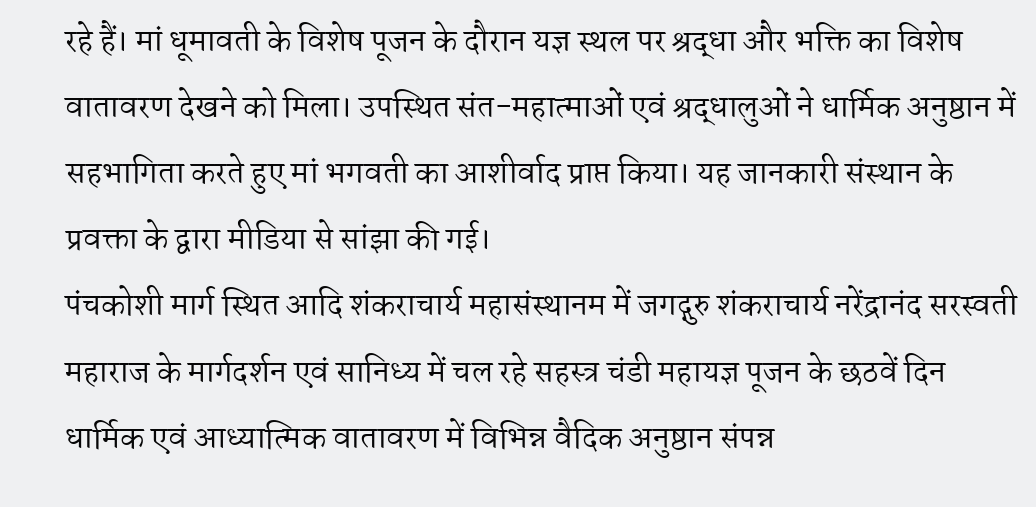रहे हैं। मां धूमावती के विशेष पूजन के दौरान यज्ञ स्थल पर श्रद्धा और भक्ति का विशेष वातावरण देखने को मिला। उपस्थित संत-महात्माओं एवं श्रद्धालुओं ने धार्मिक अनुष्ठान में सहभागिता करते हुए मां भगवती का आशीर्वाद प्राप्त किया। यह जानकारी संस्थान के प्रवक्ता के द्वारा मीडिया से सांझा की गई।
पंचकोशी मार्ग स्थित आदि शंकराचार्य महासंस्थानम में जगद्गुरु शंकराचार्य नरेंद्रानंद सरस्वती महाराज के मार्गदर्शन एवं सानिध्य में चल रहे सहस्त्र चंडी महायज्ञ पूजन के छठवें दिन धार्मिक एवं आध्यात्मिक वातावरण में विभिन्न वैदिक अनुष्ठान संपन्न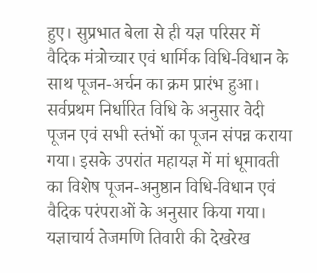हुए। सुप्रभात बेला से ही यज्ञ परिसर में वैदिक मंत्रोच्चार एवं धार्मिक विधि-विधान के साथ पूजन-अर्चन का क्रम प्रारंभ हुआ।
सर्वप्रथम निर्धारित विधि के अनुसार वेदी पूजन एवं सभी स्तंभों का पूजन संपन्न कराया गया। इसके उपरांत महायज्ञ में मां धूमावती का विशेष पूजन-अनुष्ठान विधि-विधान एवं वैदिक परंपराओं के अनुसार किया गया।
यज्ञाचार्य तेजमणि तिवारी की देखरेख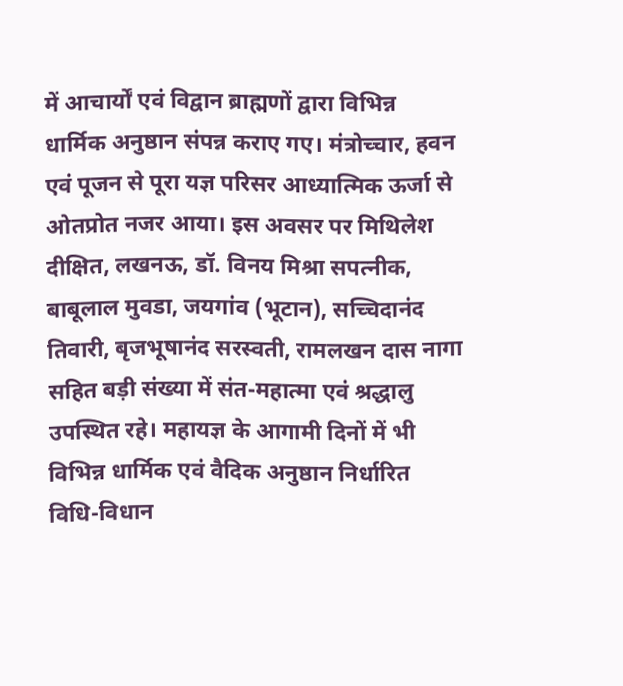में आचार्यों एवं विद्वान ब्राह्मणों द्वारा विभिन्न धार्मिक अनुष्ठान संपन्न कराए गए। मंत्रोच्चार, हवन एवं पूजन से पूरा यज्ञ परिसर आध्यात्मिक ऊर्जा से ओतप्रोत नजर आया। इस अवसर पर मिथिलेश दीक्षित, लखनऊ, डॉ. विनय मिश्रा सपत्नीक, बाबूलाल मुवडा, जयगांव (भूटान), सच्चिदानंद तिवारी, बृजभूषानंद सरस्वती, रामलखन दास नागा सहित बड़ी संख्या में संत-महात्मा एवं श्रद्धालु उपस्थित रहे। महायज्ञ के आगामी दिनों में भी विभिन्न धार्मिक एवं वैदिक अनुष्ठान निर्धारित विधि-विधान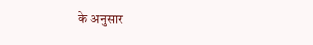के अनुसार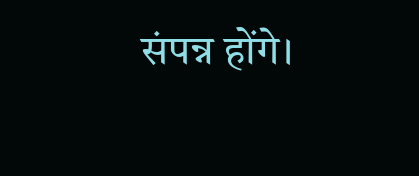संपन्न होंगे।